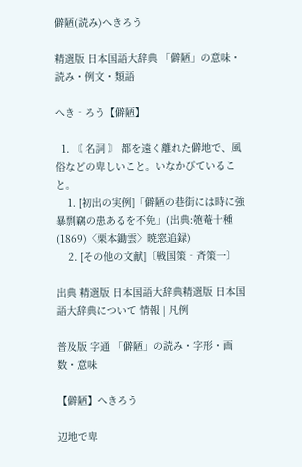僻陋(読み)へきろう

精選版 日本国語大辞典 「僻陋」の意味・読み・例文・類語

へき‐ろう【僻陋】

  1. 〘 名詞 〙 都を遠く離れた僻地で、風俗などの卑しいこと。いなかびていること。
    1. [初出の実例]「僻陋の巷街には時に強暴剽竊の患あるを不免」(出典:匏菴十種(1869)〈栗本鋤雲〉暁窓追録)
    2. [その他の文献]〔戦国策‐斉策一〕

出典 精選版 日本国語大辞典精選版 日本国語大辞典について 情報 | 凡例

普及版 字通 「僻陋」の読み・字形・画数・意味

【僻陋】へきろう

辺地で卑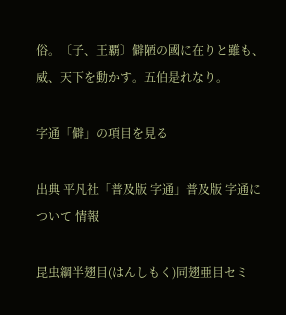俗。〔子、王覇〕僻陋の國に在りと雖も、威、天下を動かす。五伯是れなり。

字通「僻」の項目を見る

出典 平凡社「普及版 字通」普及版 字通について 情報

昆虫綱半翅目(はんしもく)同翅亜目セミ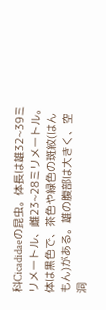科Cicadidaeの昆虫。体長は雄32~39ミリメートル、雌23~28ミリメートル。体は黒色で、茶色や緑色の斑紋(はんもん)がある。雄の腹部は大きく、空洞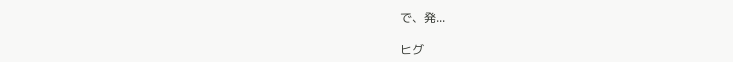で、発...

ヒグ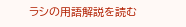ラシの用語解説を読む